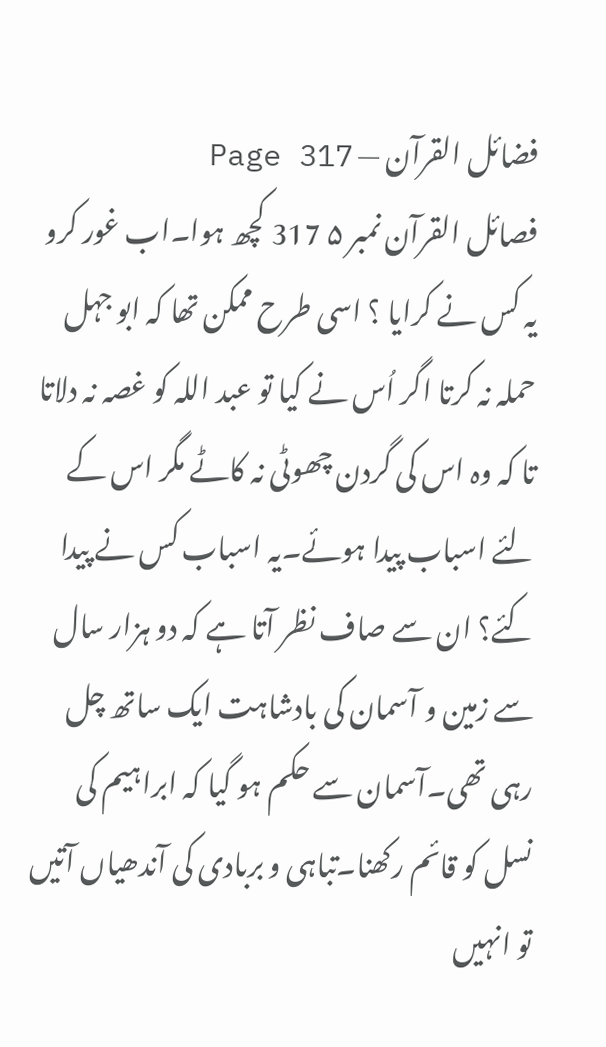فضائل القرآن — Page 317
فصائل القرآن نمبر ۵ 317 کچھ ہوا۔اب غور کرو یہ کس نے کرایا ؟ اسی طرح ممکن تھا کہ ابو جہل حملہ نہ کرتا اگر اُس نے کیا تو عبد اللہ کو غصہ نہ دلاتا تا کہ وہ اس کی گردن چھوٹی نہ کاٹے مگر اس کے لئے اسباب پیدا ہوئے۔یہ اسباب کس نے پیدا کئے؟ ان سے صاف نظر آتا ہے کہ دو ہزار سال سے زمین و آسمان کی بادشاہت ایک ساتھ چل رہی تھی۔آسمان سے حکم ہو گیا کہ ابراہیم کی نسل کو قائم رکھنا۔تباہی و بربادی کی آندھیاں آتیں تو انہیں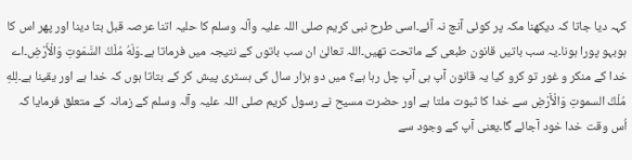کہہ دیا جاتا کہ دیکھنا مکہ پر کوئی آنچ نہ آئے۔اسی طرح نبی کریم صلی اللہ علیہ وآلہ وسلم کا حلیہ اتنا عرصہ قبل بتا دینا اور پھر اس کا ہوبہو پورا ہونا۔یہ سب باتیں قانون طبعی کے ماتحت تھیں۔اللہ تعالیٰ ان سب باتوں کے نتیجہ میں فرماتا ہے۔وَلَهُ مُلْكُ السَّمَوتِ وَالْأَرْضِ۔اے خدا کے منکر و غور تو کرو کیا یہ قانون آپ ہی آپ چل رہا ہے؟ میں دو ہزار سال کی ہسٹری پیش کر کے بتاتا ہوں کہ خدا ہے اور یقینا ہے۔لِلهِ مُلْكُ السموتِ وَالْأَرْضِ سے خدا کا ثبوت ملتا ہے اور حضرت مسیح نے رسول کریم صلی اللہ علیہ وآلہ وسلم کے زمانہ کے متعلق فرمایا کہ اُس وقت خدا خود آجائے گا۔یعنی آپ کے وجود سے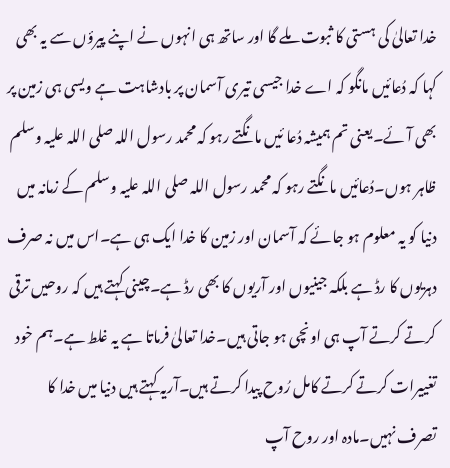خدا تعالیٰ کی ہستی کا ثبوت ملے گا اور ساتھ ہی انہوں نے اپنے پیرؤں سے یہ بھی کہا کہ دُعائیں مانگو کہ اے خدا جیسی تیری آسمان پر بادشاہت ہے ویسی ہی زمین پر بھی آئے۔یعنی تم ہمیشہ دُعا ئیں مانگتے رہو کہ محمد رسول اللہ صلی اللہ علیہ وسلم ظاہر ہوں۔دُعائیں مانگتے رہو کہ محمد رسول اللہ صلی اللہ علیہ وسلم کے زمانہ میں دنیا کو یہ معلوم ہو جائے کہ آسمان اور زمین کا خدا ایک ہی ہے۔اس میں نہ صرف دہریوں کا رڈ ہے بلکہ جینیوں اور آریوں کا بھی رڈ ہے۔چینی کہتے ہیں کہ روحیں ترقی کرتے کرتے آپ ہی اونچی ہو جاتی ہیں۔خدا تعالیٰ فرماتا ہے یہ غلط ہے۔ہم خود تغییرات کرتے کرتے کامل رُوح پیدا کرتے ہیں۔آریہ کہتے ہیں دنیا میں خدا کا تصرف نہیں۔مادہ اور روح آپ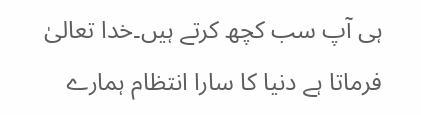ہی آپ سب کچھ کرتے ہیں۔خدا تعالیٰ فرماتا ہے دنیا کا سارا انتظام ہمارے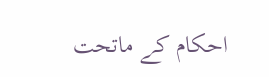احکام کے ماتحت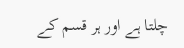چلتا ہے اور ہر قسم کے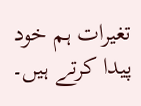تغیرات ہم خود پیدا کرتے ہیں۔